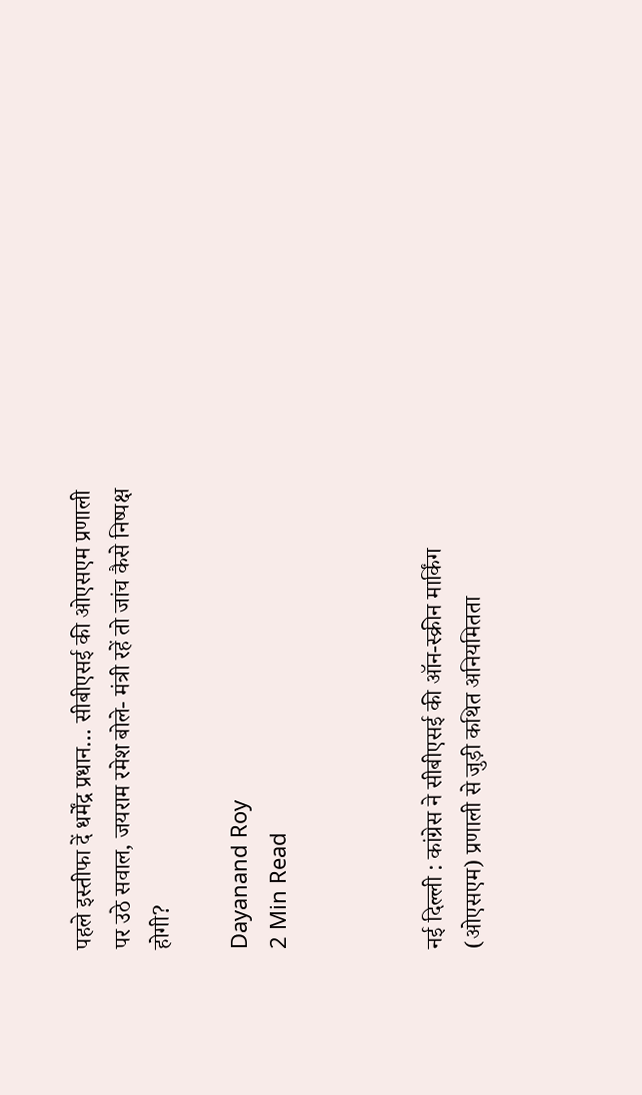पहले इस्तीफा दें धर्मेंद्र प्रधान… सीबीएसई की ओएसएम प्रणाली पर उठे सवाल, जयराम रमेश बोले- मंत्री रहें तो जांच कैसे निष्पक्ष होगी?

Dayanand Roy
2 Min Read



नई दिल्ली : कांग्रेस ने सीबीएसई की ऑन-स्क्रीन मार्किंग (ओएसएम) प्रणाली से जुड़ी कथित अनियमितता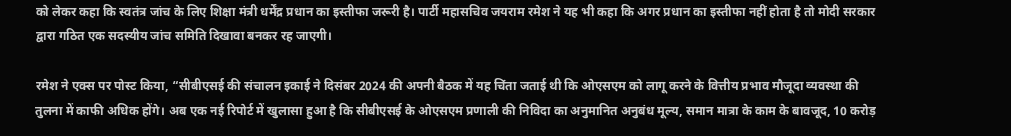को लेकर कहा कि स्वतंत्र जांच के लिए शिक्षा मंत्री धर्मेंद्र प्रधान का इस्तीफा जरूरी है। पार्टी महासचिव जयराम रमेश ने यह भी कहा कि अगर प्रधान का इस्तीफा नहीं होता है तो मोदी सरकार द्वारा गठित एक सदस्यीय जांच समिति दिखावा बनकर रह जाएगी।

रमेश ने एक्स पर पोस्ट किया, “सीबीएसई की संचालन इकाई ने दिसंबर 2024 की अपनी बैठक में यह चिंता जताई थी कि ओएसएम को लागू करने के वित्तीय प्रभाव मौजूदा व्यवस्था की तुलना में काफी अधिक होंगे। अब एक नई रिपोर्ट में खुलासा हुआ है कि सीबीएसई के ओएसएम प्रणाली की निविदा का अनुमानित अनुबंध मूल्य, समान मात्रा के काम के बावजूद, 10 करोड़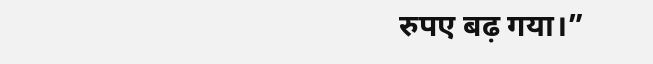रुपए बढ़ गया।”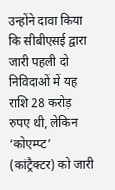उन्होंने दावा किया कि सीबीएसई द्वारा जारी पहली दो निविदाओं में यह राशि 28 करोड़ रुपए थी, लेकिन ‘कोएम्प्ट’ (कांट्रैक्टर) को जारी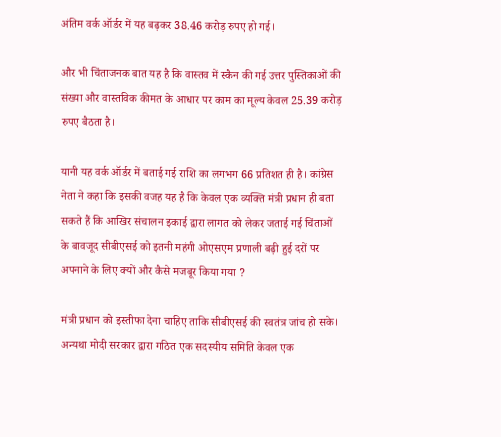अंतिम वर्क ऑर्डर में यह बढ़कर 38.46 करोड़ रुपए हो गई।

और भी चिंताजनक बात यह है कि वास्तव में स्कैन की गई उत्तर पुस्तिकाओं की संख्या और वास्तविक कीमत के आधार पर काम का मूल्य केवल 25.39 करोड़ रुपए बैठता है।

यानी यह वर्क ऑर्डर में बताई गई राशि का लगभग 66 प्रतिशत ही है। कांग्रेस नेता ने कहा कि इसकी वजह यह है कि केवल एक व्यक्ति मंत्री प्रधान ही बता सकते हैं कि आखिर संचालन इकाई द्वारा लागत को लेकर जताई गई चिंताओं के बावजूद सीबीएसई को इतनी महंगी ओएसएम प्रणाली बढ़ी हुई दरों पर अपनाने के लिए क्यों और कैसे मजबूर किया गया ?

मंत्री प्रधान को इस्तीफा देना चाहिए ताकि सीबीएसई की स्वतंत्र जांच हो सके। अन्यथा मोदी सरकार द्वारा गठित एक सदस्यीय समिति केवल एक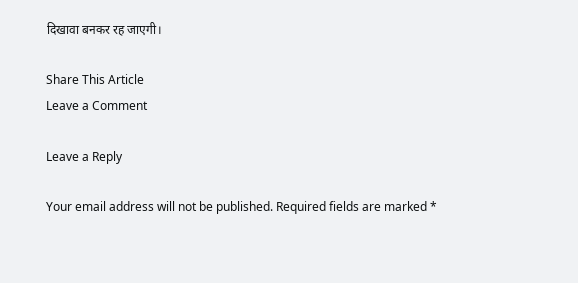दिखावा बनकर रह जाएगी।

Share This Article
Leave a Comment

Leave a Reply

Your email address will not be published. Required fields are marked *